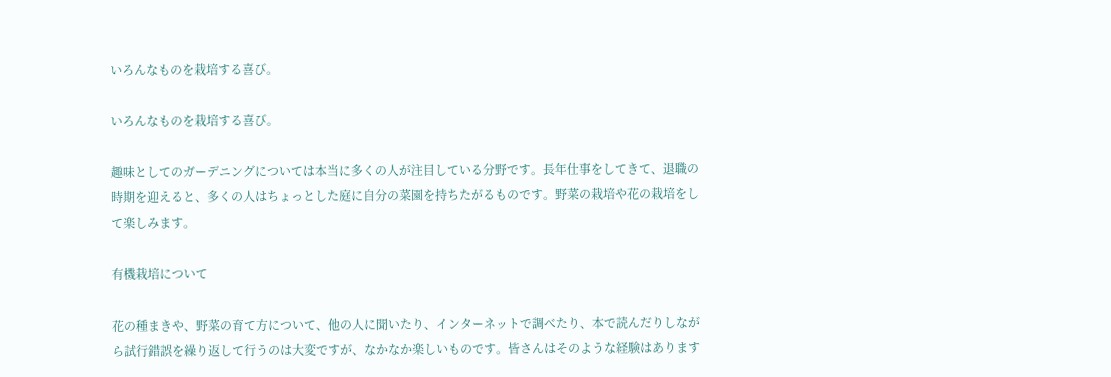いろんなものを栽培する喜び。

いろんなものを栽培する喜び。

趣味としてのガーデニングについては本当に多くの人が注目している分野です。長年仕事をしてきて、退職の時期を迎えると、多くの人はちょっとした庭に自分の菜園を持ちたがるものです。野菜の栽培や花の栽培をして楽しみます。

有機栽培について

花の種まきや、野菜の育て方について、他の人に聞いたり、インターネットで調べたり、本で読んだりしながら試行錯誤を繰り返して行うのは大変ですが、なかなか楽しいものです。皆さんはそのような経験はあります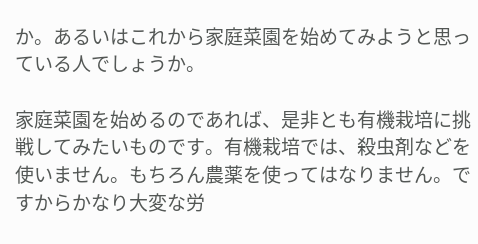か。あるいはこれから家庭菜園を始めてみようと思っている人でしょうか。

家庭菜園を始めるのであれば、是非とも有機栽培に挑戦してみたいものです。有機栽培では、殺虫剤などを使いません。もちろん農薬を使ってはなりません。ですからかなり大変な労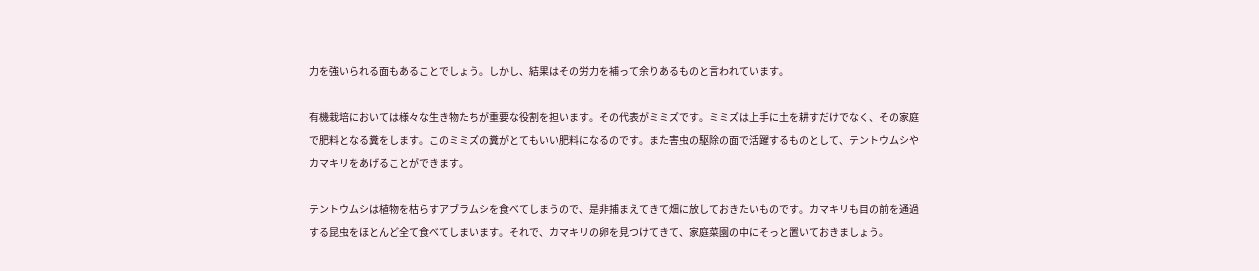力を強いられる面もあることでしょう。しかし、結果はその労力を補って余りあるものと言われています。

有機栽培においては様々な生き物たちが重要な役割を担います。その代表がミミズです。ミミズは上手に土を耕すだけでなく、その家庭で肥料となる糞をします。このミミズの糞がとてもいい肥料になるのです。また害虫の駆除の面で活躍するものとして、テントウムシやカマキリをあげることができます。

テントウムシは植物を枯らすアブラムシを食べてしまうので、是非捕まえてきて畑に放しておきたいものです。カマキリも目の前を通過する昆虫をほとんど全て食べてしまいます。それで、カマキリの卵を見つけてきて、家庭菜園の中にそっと置いておきましょう。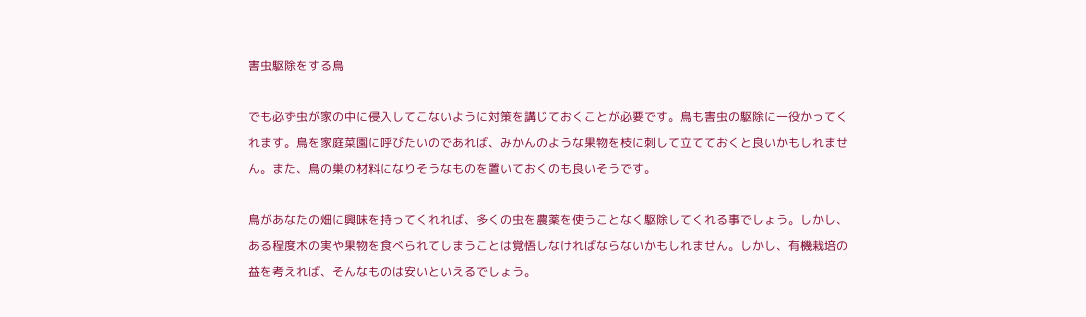害虫駆除をする鳥

でも必ず虫が家の中に侵入してこないように対策を講じておくことが必要です。鳥も害虫の駆除に一役かってくれます。鳥を家庭菜園に呼びたいのであれば、みかんのような果物を枝に刺して立てておくと良いかもしれません。また、鳥の巣の材料になりそうなものを置いておくのも良いそうです。

鳥があなたの畑に興味を持ってくれれば、多くの虫を農薬を使うことなく駆除してくれる事でしょう。しかし、ある程度木の実や果物を食べられてしまうことは覚悟しなければならないかもしれません。しかし、有機栽培の益を考えれば、そんなものは安いといえるでしょう。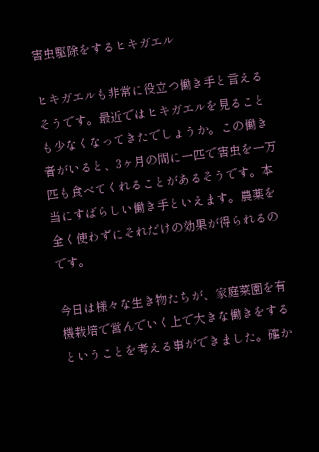害虫駆除をするヒキガエル

ヒキガエルも非常に役立つ働き手と言えるそうです。最近ではヒキガエルを見ることも少なくなってきたでしょうか。この働き者がいると、3ヶ月の間に一匹で害虫を一万匹も食べてくれることがあるそうです。本当にすばらしい働き手といえます。農薬を全く使わずにそれだけの効果が得られるのです。

今日は様々な生き物たちが、家庭菜園を有機栽培で営んでいく上で大きな働きをするということを考える事ができました。確か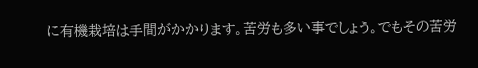に有機栽培は手間がかかります。苦労も多い事でしょう。でもその苦労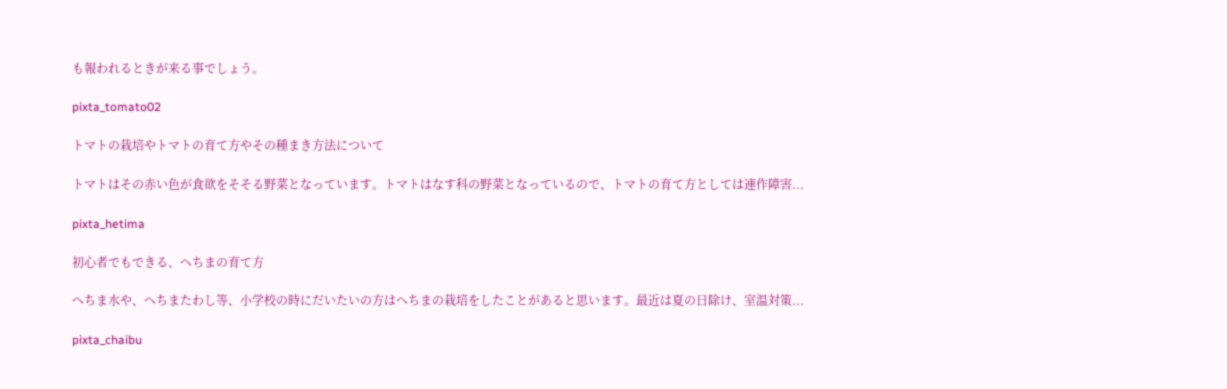も報われるときが来る事でしょう。

pixta_tomato02

トマトの栽培やトマトの育て方やその種まき方法について

トマトはその赤い色が食欲をそそる野菜となっています。トマトはなす科の野菜となっているので、トマトの育て方としては連作障害...

pixta_hetima

初心者でもできる、へちまの育て方

へちま水や、へちまたわし等、小学校の時にだいたいの方はへちまの栽培をしたことがあると思います。最近は夏の日除け、室温対策...

pixta_chaibu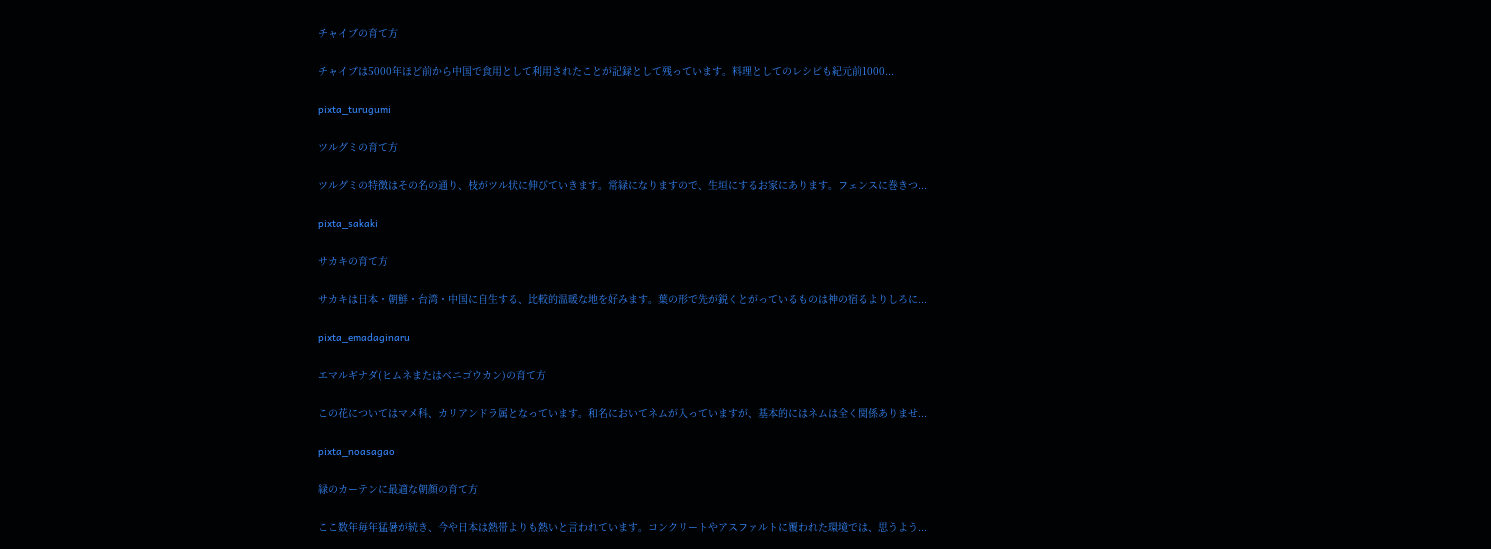チャイブの育て方

チャイブは5000年ほど前から中国で食用として利用されたことが記録として残っています。料理としてのレシピも紀元前1000...

pixta_turugumi

ツルグミの育て方

ツルグミの特徴はその名の通り、枝がツル状に伸びていきます。常緑になりますので、生垣にするお家にあります。フェンスに巻きつ...

pixta_sakaki

サカキの育て方

サカキは日本・朝鮮・台湾・中国に自生する、比較的温暖な地を好みます。葉の形で先が鋭くとがっているものは神の宿るよりしろに...

pixta_emadaginaru

エマルギナダ(ヒムネまたはベニゴウカン)の育て方

この花についてはマメ科、カリアンドラ属となっています。和名においてネムが入っていますが、基本的にはネムは全く関係ありませ...

pixta_noasagao

緑のカーテンに最適な朝顔の育て方

ここ数年毎年猛暑が続き、今や日本は熱帯よりも熱いと言われています。コンクリートやアスファルトに覆われた環境では、思うよう...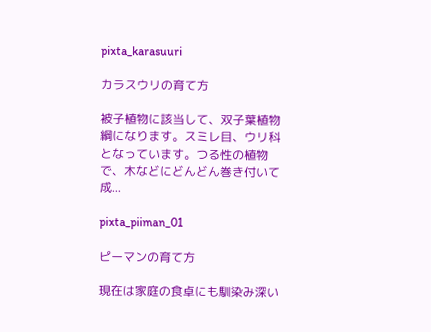pixta_karasuuri

カラスウリの育て方

被子植物に該当して、双子葉植物綱になります。スミレ目、ウリ科となっています。つる性の植物で、木などにどんどん巻き付いて成...

pixta_piiman_01

ピーマンの育て方

現在は家庭の食卓にも馴染み深い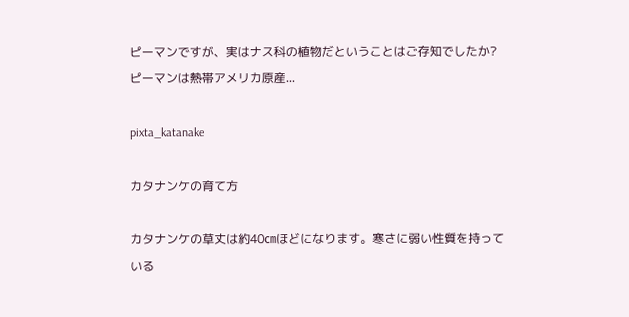ピーマンですが、実はナス科の植物だということはご存知でしたか? ピーマンは熱帯アメリカ原産...

pixta_katanake

カタナンケの育て方

カタナンケの草丈は約40㎝ほどになります。寒さに弱い性質を持っている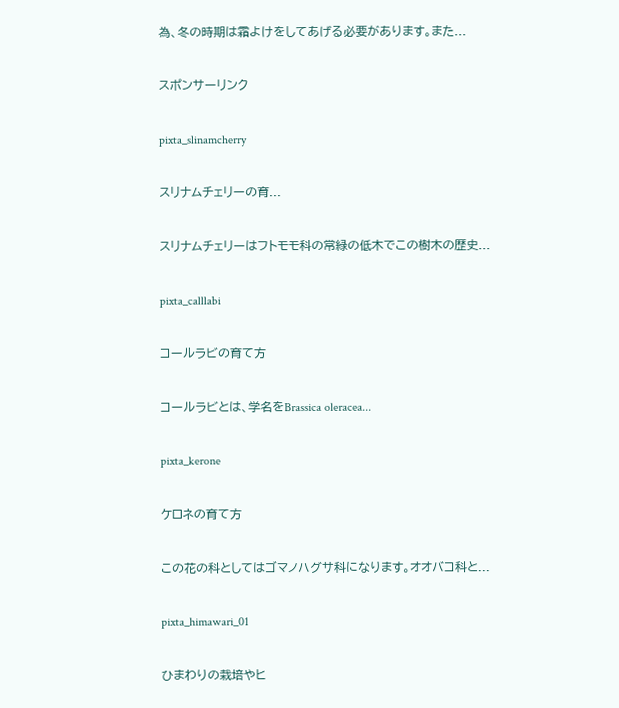為、冬の時期は霜よけをしてあげる必要があります。また...

スポンサーリンク

pixta_slinamcherry

スリナムチェリーの育...

スリナムチェリーはフトモモ科の常緑の低木でこの樹木の歴史...

pixta_calllabi

コールラビの育て方

コールラビとは、学名をBrassica oleracea...

pixta_kerone

ケロネの育て方

この花の科としてはゴマノハグサ科になります。オオバコ科と...

pixta_himawari_01

ひまわりの栽培やヒ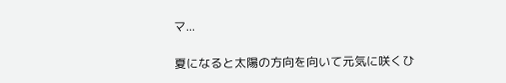マ...

夏になると太陽の方向を向いて元気に咲くひ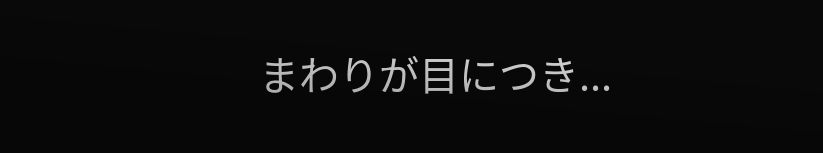まわりが目につき...